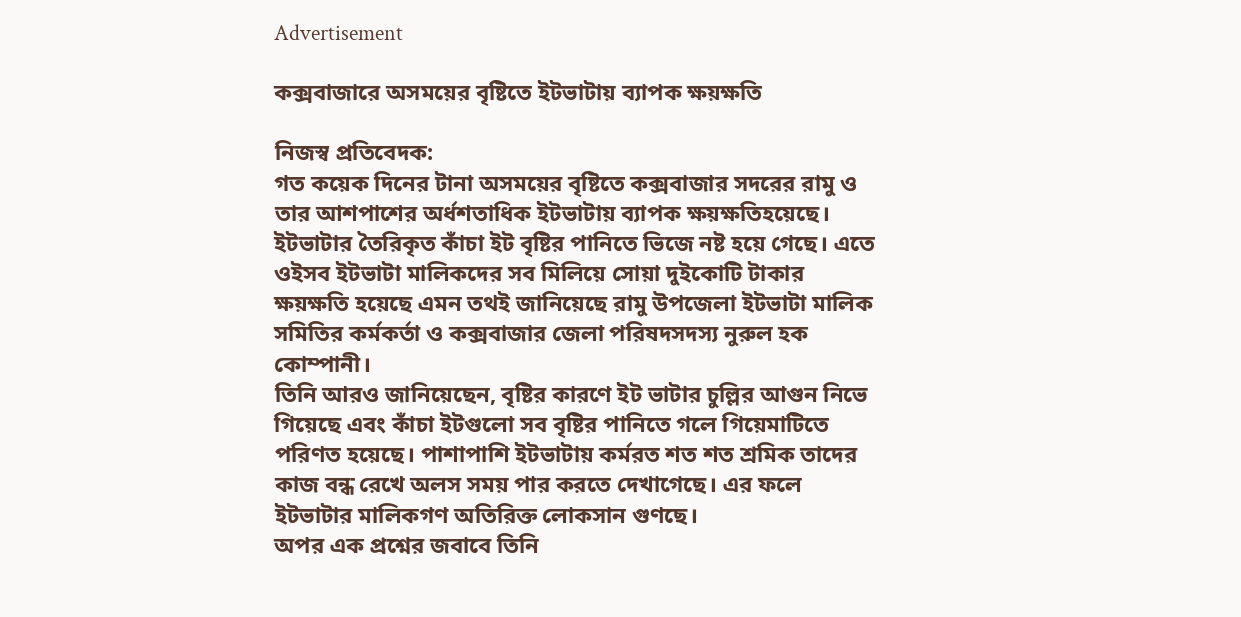Advertisement

কক্সবাজারে অসময়ের বৃষ্টিতে ইটভাটায় ব্যাপক ক্ষয়ক্ষতি

নিজস্ব প্রতিবেদক:
গত কয়েক দিনের টানা অসময়ের বৃষ্টিতে কক্সবাজার সদরের রামু ও তার আশপাশের অর্ধশতাধিক ইটভাটায় ব্যাপক ক্ষয়ক্ষতিহয়েছে। ইটভাটার তৈরিকৃত কাঁচা ইট বৃষ্টির পানিতে ভিজে নষ্ট হয়ে গেছে। এতে ওইসব ইটভাটা মালিকদের সব মিলিয়ে সোয়া দুইকোটি টাকার ক্ষয়ক্ষতি হয়েছে এমন তথই জানিয়েছে রামু উপজেলা ইটভাটা মালিক সমিতির কর্মকর্তা ও কক্সবাজার জেলা পরিষদসদস্য নুরুল হক কোম্পানী।
তিনি আরও জানিয়েছেন, বৃষ্টির কারণে ইট ভাটার চুল্লির আগুন নিভে গিয়েছে এবং কাঁচা ইটগুলো সব বৃষ্টির পানিতে গলে গিয়েমাটিতে পরিণত হয়েছে। পাশাপাশি ইটভাটায় কর্মরত শত শত শ্রমিক তাদের কাজ বন্ধ রেখে অলস সময় পার করতে দেখাগেছে। এর ফলে ইটভাটার মালিকগণ অতিরিক্ত লোকসান গুণছে।
অপর এক প্রশ্নের জবাবে তিনি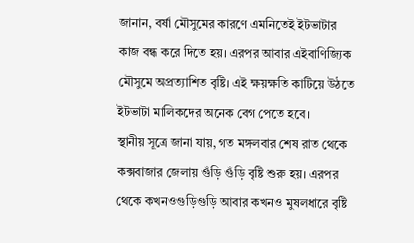জানান, বর্ষা মৌসুমের কারণে এমনিতেই ইটভাটার কাজ বন্ধ করে দিতে হয়। এরপর আবার এইবাণিজ্যিক মৌসুমে অপ্রত্যাশিত বৃষ্টি। এই ক্ষয়ক্ষতি কাটিয়ে উঠতে ইটভাটা মালিকদের অনেক বেগ পেতে হবে।
স্থানীয় সূত্রে জানা যায়, গত মঙ্গলবার শেষ রাত থেকে কক্সবাজার জেলায় গুঁড়ি গুঁড়ি বৃষ্টি শুরু হয়। এরপর থেকে কখনওগুড়িগুড়ি আবার কখনও মুষলধারে বৃষ্টি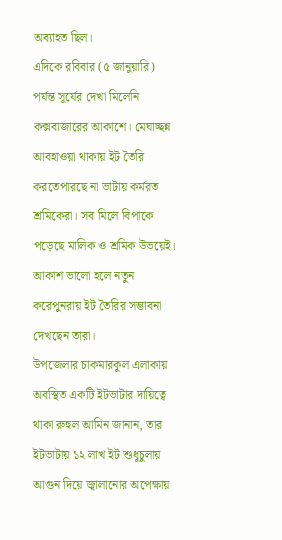অব্যাহত ছিল।
এদিকে রবিবার (৫ জানুয়ারি) পর্যন্ত সূর্যের দেখা মিলেনি কক্সবাজারের আকাশে। মেঘাচ্ছন্ন আবহাওয়া থাকায় ইট তৈরি করতেপারছে না ভাটায় কর্মরত শ্রমিকেরা। সব মিলে বিপাকে পড়েছে মালিক ও শ্রমিক উভয়েই। আকাশ ভালো হলে নতুন করেপুনরায় ইট তৈরির সম্ভাবনা দেখছেন তারা।
উপজেলার চাকমারকুল এলাকায় অবস্থিত একটি ইটভাটার দায়িত্বে থাকা রুহুল আমিন জানান, তার ইটভাটায় ১২ লাখ ইট শুধুচুলায় আগুন দিয়ে জ্বালানোর অপেক্ষায়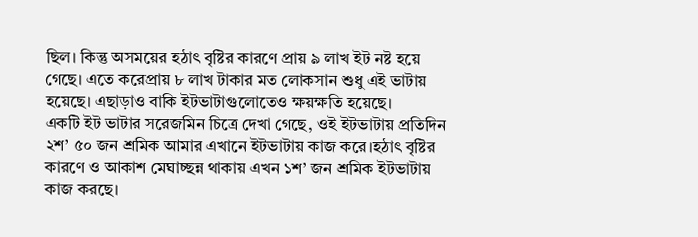ছিল। কিন্তু অসময়ের হঠাৎ বৃষ্টির কারণে প্রায় ৯ লাখ ইট নষ্ট হয়ে গেছে। এতে করেপ্রায় ৮ লাখ টাকার মত লোকসান শুধু এই ভাটায় হয়েছে। এছাড়াও বাকি ইটভাটাগুলোতেও ক্ষয়ক্ষতি হয়েছে।
একটি ইট ভাটার সরেজমিন চিত্রে দেখা গেছে, ওই ইটভাটায় প্রতিদিন ২শ’ ৫০ জন শ্রমিক আমার এখানে ইটভাটায় কাজ করে।হঠাৎ বৃষ্টির কারণে ও আকাশ মেঘাচ্ছন্ন থাকায় এখন ১শ’ জন শ্রমিক ইটভাটায় কাজ করছে।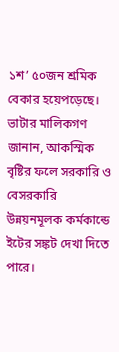১শ’ ৫০জন শ্রমিক বেকার হয়েপড়েছে।
ভাটার মালিকগণ জানান, আকস্মিক বৃষ্টির ফলে সরকারি ও বেসরকারি উন্নয়নমূলক কর্মকান্ডে ইটের সঙ্কট দেখা দিতে পারে।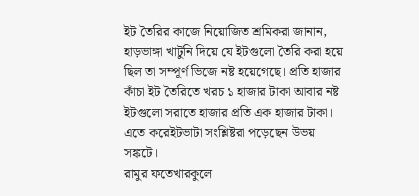ইট তৈরির কাজে নিয়োজিত শ্রমিকরা জানান, হাড়ভাঙ্গা খাটুনি দিয়ে যে ইটগুলো তৈরি করা হয়ে ছিল তা সম্পূর্ণ ভিজে নষ্ট হয়েগেছে। প্রতি হাজার কাঁচা ইট তৈরিতে খরচ ১ হাজার টাকা আবার নষ্ট ইটগুলো সরাতে হাজার প্রতি এক হাজার টাকা। এতে করেইটভাটা সংশ্লিষ্টরা পড়েছেন উভয় সঙ্কটে।
রামুর ফতেখারকুলে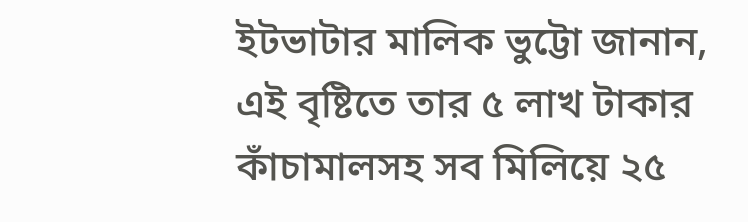ইটভাটার মালিক ভুট্টো জানান, এই বৃষ্টিতে তার ৫ লাখ টাকার কাঁচামালসহ সব মিলিয়ে ২৫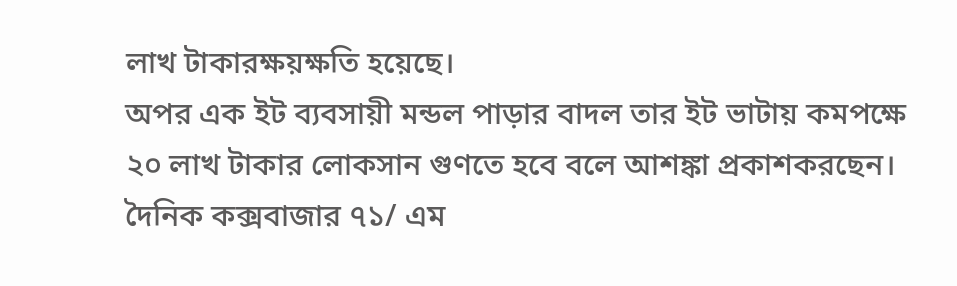লাখ টাকারক্ষয়ক্ষতি হয়েছে।
অপর এক ইট ব্যবসায়ী মন্ডল পাড়ার বাদল তার ইট ভাটায় কমপক্ষে ২০ লাখ টাকার লোকসান গুণতে হবে বলে আশঙ্কা প্রকাশকরছেন।
দৈনিক কক্সবাজার ৭১/ এম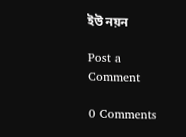ইউ নয়ন

Post a Comment

0 Comments